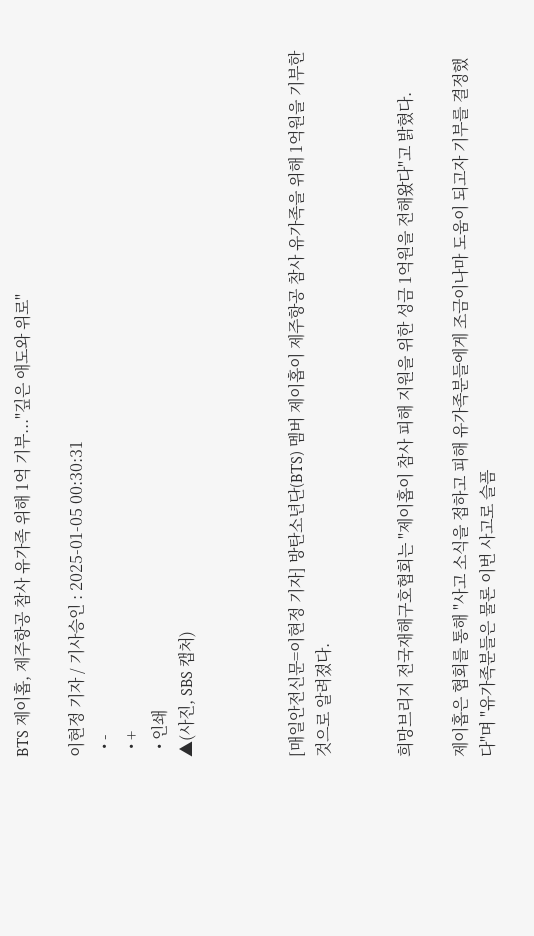BTS 제이홉, 제주항공 참사 유가족 위해 1억 기부..."깊은 애도와 위로"

이현정 기자 / 기사승인 : 2025-01-05 00:30:31
  • -
  • +
  • 인쇄
▲(사진, SBS 캡처)



[매일안전신문=이현정 기자] 방탄소년단(BTS) 멤버 제이홉이 제주항공 참사 유가족을 위해 1억원을 기부한 것으로 알려졌다.


희망브리지 전국재해구호협회는 "제이홉이 참사 피해 지원을 위한 성금 1억원을 전해왔다"고 밝혔다.

제이홉은 협회를 통해 "사고 소식을 접하고 피해 유가족분들에게 조금이나마 도움이 되고자 기부를 결정했다"며 "유가족분들은 물론 이번 사고로 슬픔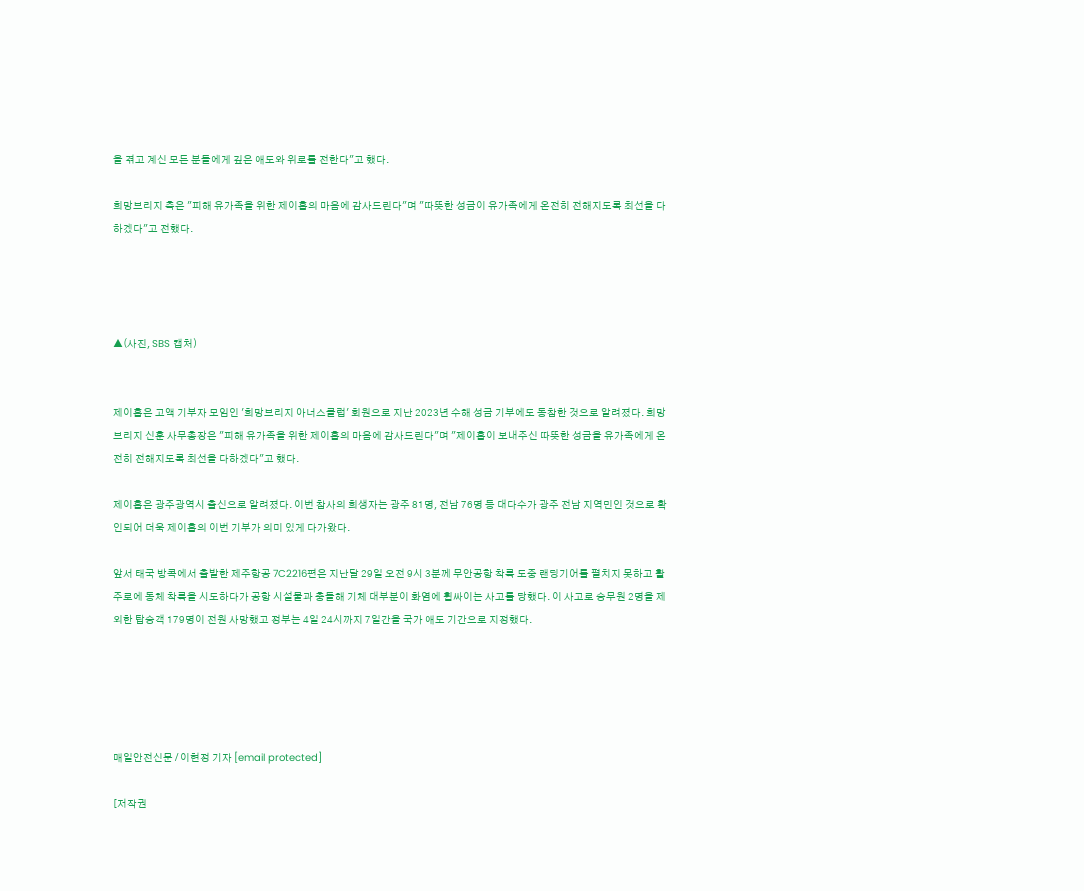을 겪고 계신 모든 분들에게 깊은 애도와 위로를 전한다"고 했다.

희망브리지 측은 "피해 유가족을 위한 제이홉의 마음에 감사드린다"며 "따뜻한 성금이 유가족에게 온전히 전해지도록 최선을 다하겠다"고 전했다.




▲(사진, SBS 캡처)


제이홉은 고액 기부자 모임인 '희망브리지 아너스클럽' 회원으로 지난 2023년 수해 성금 기부에도 동참한 것으로 알려졌다. 희망브리지 신훈 사무총장은 "피해 유가족을 위한 제이홉의 마음에 감사드린다"며 "제이홉이 보내주신 따뜻한 성금을 유가족에게 온전히 전해지도록 최선을 다하겠다"고 했다.

제이홉은 광주광역시 출신으로 알려졌다. 이번 참사의 희생자는 광주 81명, 전남 76명 등 대다수가 광주 전남 지역민인 것으로 확인되어 더욱 제이홉의 이번 기부가 의미 있게 다가왔다.

앞서 태국 방콕에서 출발한 제주항공 7C2216편은 지난달 29일 오전 9시 3분께 무안공항 착륙 도중 랜딩기어를 펼치지 못하고 활주로에 동체 착륙을 시도하다가 공항 시설물과 충돌해 기체 대부분이 화염에 휩싸이는 사고를 당했다. 이 사고로 승무원 2명을 제외한 탑승객 179명이 전원 사망했고 정부는 4일 24시까지 7일간을 국가 애도 기간으로 지정했다.





매일안전신문 / 이현정 기자 [email protected]

[저작권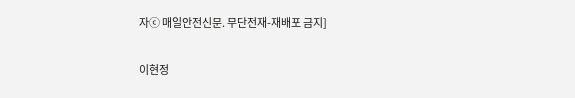자ⓒ 매일안전신문. 무단전재-재배포 금지]

이현정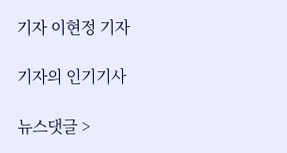기자 이현정 기자

기자의 인기기사

뉴스댓글 >